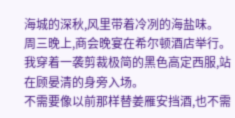海城的深秋,风里带着冷冽的海盐味。
周三晚上,商会晚宴在希尔顿酒店举行。
我穿着一袭剪裁极简的黑色高定西服,站在顾晏清的身旁入场。
不需要像以前那样替姜雁安挡酒,也不需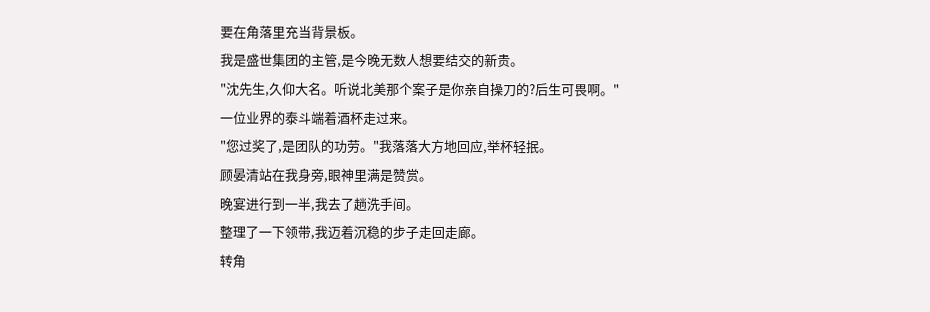要在角落里充当背景板。
我是盛世集团的主管,是今晚无数人想要结交的新贵。
"沈先生,久仰大名。听说北美那个案子是你亲自操刀的?后生可畏啊。"
一位业界的泰斗端着酒杯走过来。
"您过奖了,是团队的功劳。"我落落大方地回应,举杯轻抿。
顾晏清站在我身旁,眼神里满是赞赏。
晚宴进行到一半,我去了趟洗手间。
整理了一下领带,我迈着沉稳的步子走回走廊。
转角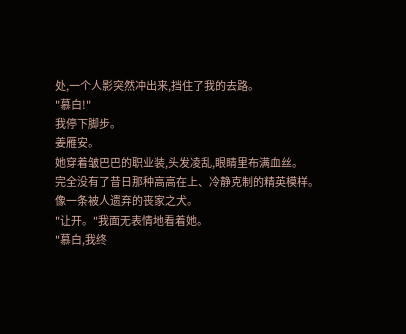处,一个人影突然冲出来,挡住了我的去路。
"慕白!"
我停下脚步。
姜雁安。
她穿着皱巴巴的职业装,头发凌乱,眼睛里布满血丝。
完全没有了昔日那种高高在上、冷静克制的精英模样。
像一条被人遗弃的丧家之犬。
"让开。"我面无表情地看着她。
"慕白,我终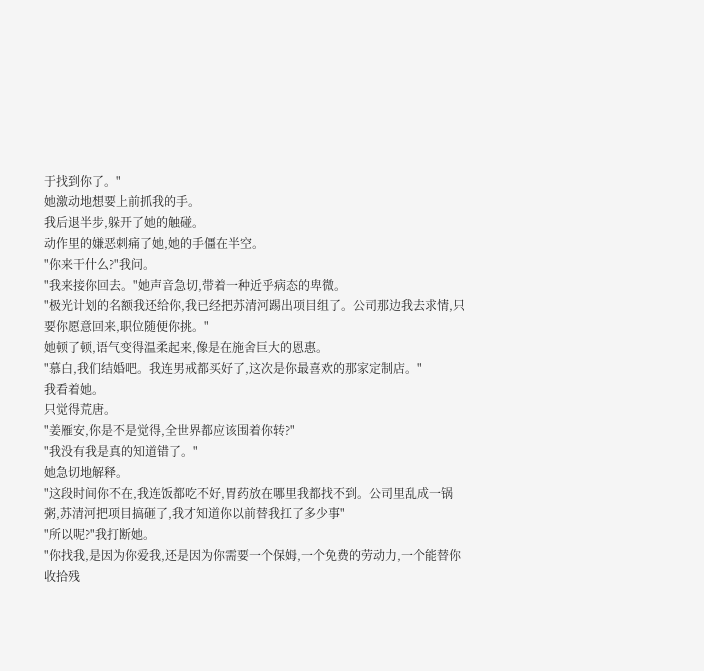于找到你了。"
她激动地想要上前抓我的手。
我后退半步,躲开了她的触碰。
动作里的嫌恶刺痛了她,她的手僵在半空。
"你来干什么?"我问。
"我来接你回去。"她声音急切,带着一种近乎病态的卑微。
"极光计划的名额我还给你,我已经把苏清河踢出项目组了。公司那边我去求情,只要你愿意回来,职位随便你挑。"
她顿了顿,语气变得温柔起来,像是在施舍巨大的恩惠。
"慕白,我们结婚吧。我连男戒都买好了,这次是你最喜欢的那家定制店。"
我看着她。
只觉得荒唐。
"姜雁安,你是不是觉得,全世界都应该围着你转?"
"我没有我是真的知道错了。"
她急切地解释。
"这段时间你不在,我连饭都吃不好,胃药放在哪里我都找不到。公司里乱成一锅粥,苏清河把项目搞砸了,我才知道你以前替我扛了多少事"
"所以呢?"我打断她。
"你找我,是因为你爱我,还是因为你需要一个保姆,一个免费的劳动力,一个能替你收拾残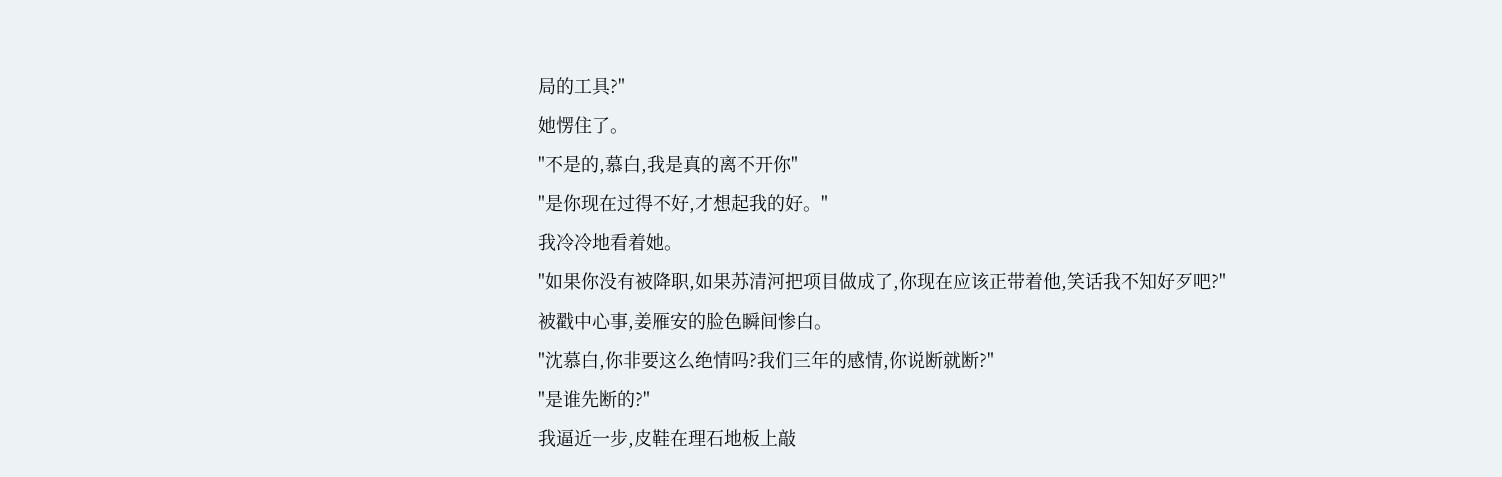局的工具?"
她愣住了。
"不是的,慕白,我是真的离不开你"
"是你现在过得不好,才想起我的好。"
我冷冷地看着她。
"如果你没有被降职,如果苏清河把项目做成了,你现在应该正带着他,笑话我不知好歹吧?"
被戳中心事,姜雁安的脸色瞬间惨白。
"沈慕白,你非要这么绝情吗?我们三年的感情,你说断就断?"
"是谁先断的?"
我逼近一步,皮鞋在理石地板上敲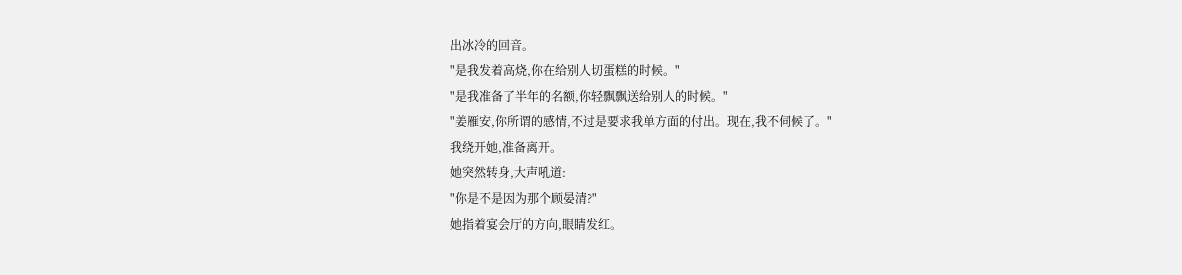出冰冷的回音。
"是我发着高烧,你在给别人切蛋糕的时候。"
"是我准备了半年的名额,你轻飘飘送给别人的时候。"
"姜雁安,你所谓的感情,不过是要求我单方面的付出。现在,我不伺候了。"
我绕开她,准备离开。
她突然转身,大声吼道:
"你是不是因为那个顾晏清?"
她指着宴会厅的方向,眼睛发红。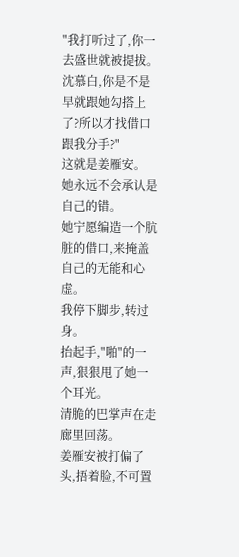"我打听过了,你一去盛世就被提拔。沈慕白,你是不是早就跟她勾搭上了?所以才找借口跟我分手?"
这就是姜雁安。
她永远不会承认是自己的错。
她宁愿编造一个肮脏的借口,来掩盖自己的无能和心虚。
我停下脚步,转过身。
抬起手,"啪"的一声,狠狠甩了她一个耳光。
清脆的巴掌声在走廊里回荡。
姜雁安被打偏了头,捂着脸,不可置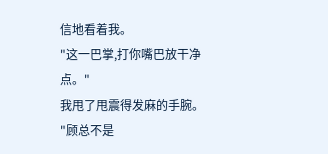信地看着我。
"这一巴掌,打你嘴巴放干净点。"
我甩了甩震得发麻的手腕。
"顾总不是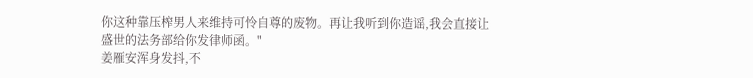你这种靠压榨男人来维持可怜自尊的废物。再让我听到你造谣,我会直接让盛世的法务部给你发律师函。"
姜雁安浑身发抖,不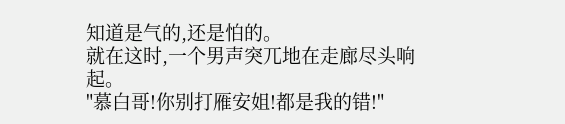知道是气的,还是怕的。
就在这时,一个男声突兀地在走廊尽头响起。
"慕白哥!你别打雁安姐!都是我的错!"